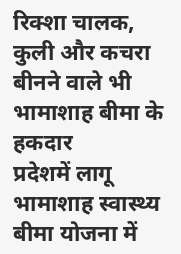रिक्शा चालक, कुली और कचरा बीनने वाले भी भामाशाह बीमा के हकदार
प्रदेशमें लागू भामाशाह स्वास्थ्य बीमा योजना में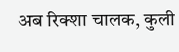अब रिक्शा चालक, कुली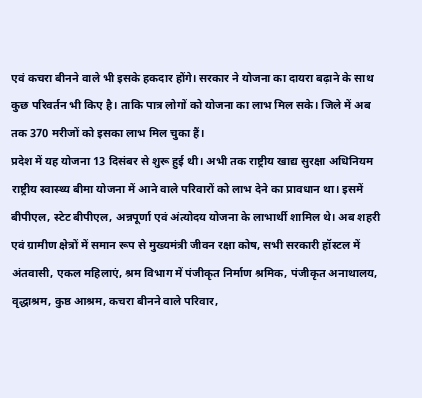एवं कचरा बीनने वाले भी इसके हकदार होंगे। सरकार ने योजना का दायरा बढ़ाने के साथ कुछ परिवर्तन भी किए है। ताकि पात्र लोगों को योजना का लाभ मिल सके। जिले में अब तक 370 मरीजों को इसका लाभ मिल चुका हैं।
प्रदेश में यह योजना 13 दिसंबर से शुरू हुई थी। अभी तक राष्ट्रीय खाद्य सुरक्षा अधिनियम राष्ट्रीय स्वास्थ्य बीमा योजना में आने वाले परिवारों को लाभ देने का प्रावधान था। इसमें बीपीएल, स्टेट बीपीएल, अन्नपूर्णा एवं अंत्योदय योजना के लाभार्थी शामिल थे। अब शहरी एवं ग्रामीण क्षेत्रों में समान रूप से मुख्यमंत्री जीवन रक्षा कोष, सभी सरकारी हॉस्टल में अंतवासी, एकल महिलाएं, श्रम विभाग में पंजीकृत निर्माण श्रमिक, पंजीकृत अनाथालय, वृद्धाश्रम, कुष्ठ आश्रम, कचरा बीनने वाले परिवार,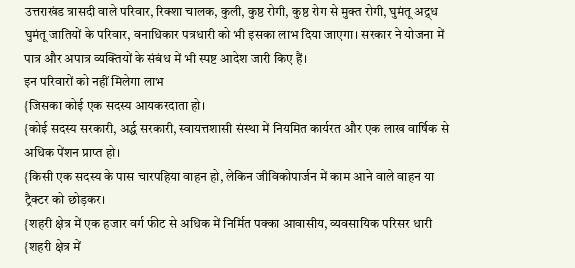उत्तराखंड त्रासदी वाले परिवार, रिक्शा चालक, कुली, कुष्ठ रोगी, कुष्ठ रोग से मुक्त रोगी, घुमंतू अद्र्ध घुमंतू जातियों के परिवार, वनाधिकार पत्रधारी को भी इसका लाभ दिया जाएगा। सरकार ने योजना में पात्र और अपात्र व्यक्तियों के संबंध में भी स्पष्ट आदेश जारी किए हैं।
इन परिवारों को नहीं मिलेगा लाभ
{जिसका कोई एक सदस्य आयकरदाता हो।
{कोई सदस्य सरकारी, अर्द्ध सरकारी, स्वायत्तशासी संस्था में नियमित कार्यरत और एक लाख वार्षिक से अधिक पेंशन प्राप्त हो।
{किसी एक सदस्य के पास चारपहिया वाहन हो, लेकिन जीविकोपार्जन में काम आने वाले वाहन या ट्रैक्टर को छोड़कर।
{शहरी क्षेत्र में एक हजार वर्ग फीट से अधिक में निर्मित पक्का आवासीय, व्यवसायिक परिसर धारी
{शहरी क्षेत्र में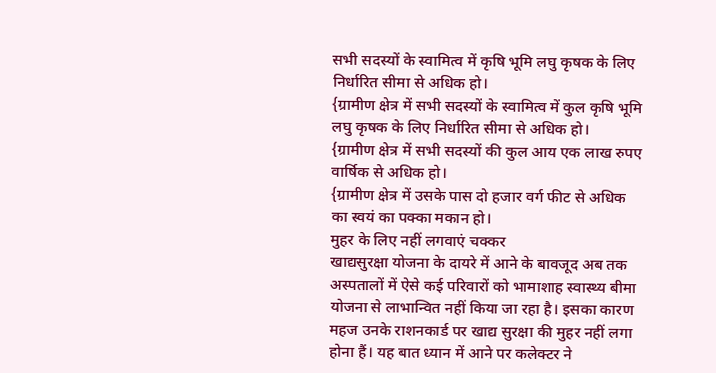सभी सदस्यों के स्वामित्व में कृषि भूमि लघु कृषक के लिए निर्धारित सीमा से अधिक हो।
{ग्रामीण क्षेत्र में सभी सदस्यों के स्वामित्व में कुल कृषि भूमि लघु कृषक के लिए निर्धारित सीमा से अधिक हो।
{ग्रामीण क्षेत्र में सभी सदस्यों की कुल आय एक लाख रुपए वार्षिक से अधिक हो।
{ग्रामीण क्षेत्र में उसके पास दो हजार वर्ग फीट से अधिक का स्वयं का पक्का मकान हो।
मुहर के लिए नहीं लगवाएं चक्कर
खाद्यसुरक्षा योजना के दायरे में आने के बावजूद अब तक अस्पतालों में ऐसे कई परिवारों को भामाशाह स्वास्थ्य बीमा योजना से लाभान्वित नहीं किया जा रहा है। इसका कारण महज उनके राशनकार्ड पर खाद्य सुरक्षा की मुहर नहीं लगा होना हैं। यह बात ध्यान में आने पर कलेक्टर ने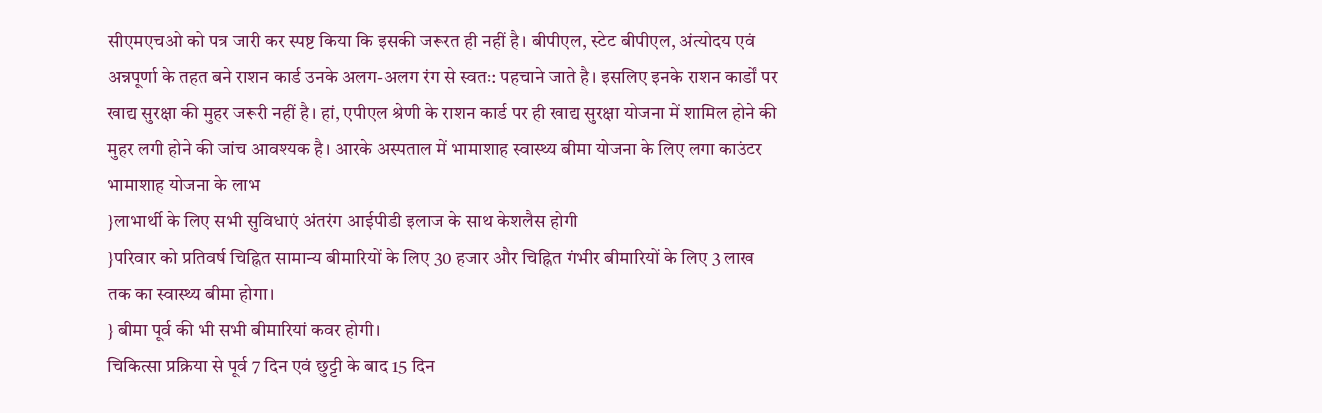सीएमएचओ को पत्र जारी कर स्पष्ट किया कि इसकी जरूरत ही नहीं है। बीपीएल, स्टेट बीपीएल, अंत्योदय एवं अन्नपूर्णा के तहत बने राशन कार्ड उनके अलग-अलग रंग से स्वतः: पहचाने जाते है। इसलिए इनके राशन कार्डों पर खाद्य सुरक्षा की मुहर जरूरी नहीं है। हां, एपीएल श्रेणी के राशन कार्ड पर ही खाद्य सुरक्षा योजना में शामिल होने की मुहर लगी होने की जांच आवश्यक है। आरके अस्पताल में भामाशाह स्वास्थ्य बीमा योजना के लिए लगा काउंटर
भामाशाह योजना के लाभ
}लाभार्थी के लिए सभी सुविधाएं अंतरंग आईपीडी इलाज के साथ केशलैस होगी
}परिवार को प्रतिवर्ष चिह्नित सामान्य बीमारियों के लिए 30 हजार और चिह्नित गंभीर बीमारियों के लिए 3 लाख तक का स्वास्थ्य बीमा होगा।
} बीमा पूर्व की भी सभी बीमारियां कवर होगी।
चिकित्सा प्रक्रिया से पूर्व 7 दिन एवं छुट्टी के बाद 15 दिन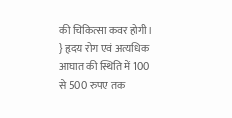की चिकित्सा कवर होगी।
} हृदय रोग एवं अत्यधिक आघात की स्थिति में 100 से 500 रुपए तक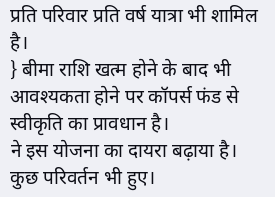प्रति परिवार प्रति वर्ष यात्रा भी शामिल है।
} बीमा राशि खत्म होने के बाद भी आवश्यकता होने पर कॉपर्स फंड से स्वीकृति का प्रावधान है।
ने इस योजना का दायरा बढ़ाया है। कुछ परिवर्तन भी हुए।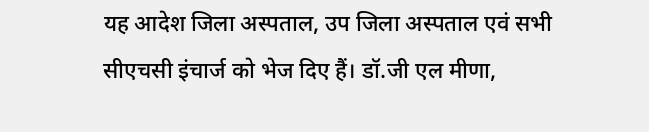यह आदेश जिला अस्पताल, उप जिला अस्पताल एवं सभी सीएचसी इंचार्ज को भेज दिए हैं। डॉ.जी एल मीणा,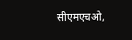सीएमएचओ,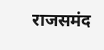राजसमंद